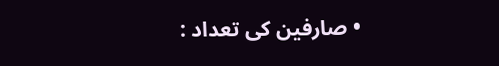• صارفین کی تعداد :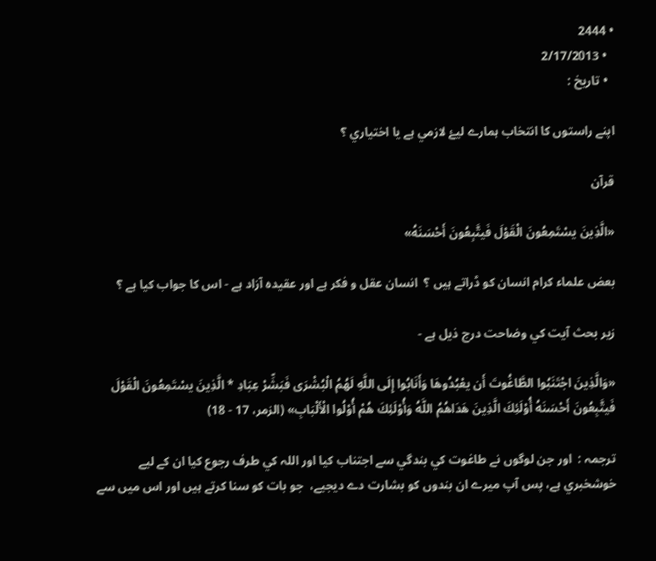• 2444
  • 2/17/2013
  • تاريخ :

اپنے راستوں کا انتخاب ہمارے ليۓ لازمي ہے يا اختياري ؟

قرآن

«الَّذِينَ يسْتَمِعُونَ الْقَوْلَ فَيتَّبِعُونَ أَحْسَنَهُ»

بعض علماء کرام انسان کو ڈراتے ہيں ؟  انسان عقل و فکر ہے اور عقيدہ آزاد ہے - اس کا جواب کيا ہے ؟

زير بحث آيت کي وضاحت درج ذيل ہے -

«وَالَّذِينَ اجْتَنَبُوا الطَّاغُوتَ أَن يعْبُدُوهَا وَأَنَابُوا إِلَى اللَّهِ لَهُمُ الْبُشْرَى فَبَشِّرْ عِبَادِ * الَّذِينَ يسْتَمِعُونَ الْقَوْلَ فَيتَّبِعُونَ أَحْسَنَهُ أُوْلَئِكَ الَّذِينَ هَدَاهُمُ اللَّهُ وَأُوْلَئِكَ هُمْ أُوْلُوا الْأَلْبَابِ» (الزمر، 17 - 18)

ترجمہ :  اور جن لوگوں نے طاغوت کي بندگي سے اجتناب کيا اور اللہ کي طرف رجوع کيا ان کے ليے خوشخبري ہے، پس آپ ميرے ان بندوں کو بشارت دے ديجيے،  جو بات کو سنا کرتے ہيں اور اس ميں سے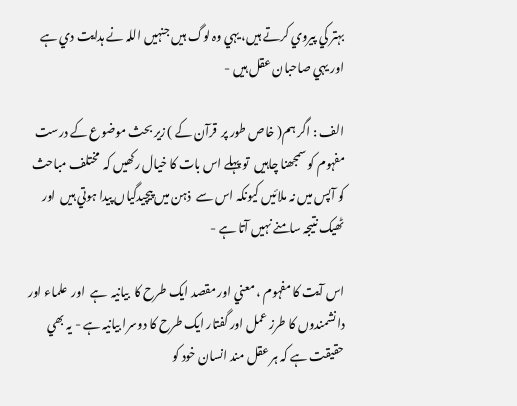بہتر کي پيروي کرتے ہيں، يہي وہ لوگ ہيں جنہيں اللہ نے ہدايت دي ہے اور يہي صاحبان عقل ہيں -

الف : اگر ہم( خاص طور پر  قرآن کے ) زير بحث موضوع کے درست مفہوم کو سمجھنا چاہيں  تو پہلے اس بات کا خيال رکھيں کہ  مختلف مباحث کو آپس ميں نہ ملائيں کيونکہ اس سے  ذہن ميں پيچيدگياں پيدا ہوتي ہيں  اور ٹھيک نتيجہ سامنے نہيں آتا ہے -

اس آيت کا مفہوم ، معني اور مقصد ايک طرح کا  بيانيہ  ہے  اور  علماء اور دانشمندوں کا طرز عمل اور گفتار ايک طرح کا دوسرا بيانيہ ہے - يہ بھي حقيقت ہے کہ ہر عقل مند انسان خود کو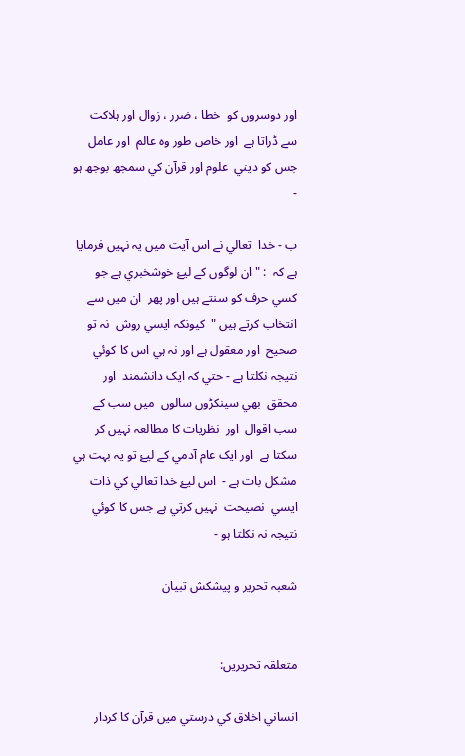اور دوسروں کو  خطا ، ضرر ، زوال اور ہلاکت سے ڈراتا ہے  اور خاص طور وہ عالم  اور عامل جس کو ديني  علوم اور قرآن کي سمجھ بوجھ ہو -

ب - خدا  تعالي نے اس آيت ميں يہ نہيں فرمايا ہے کہ  : " ان لوگوں کے ليۓ خوشخبري ہے جو کسي حرف کو سنتے ہيں اور پھر  ان ميں سے انتخاب کرتے ہيں "  کيونکہ ايسي روش  نہ تو صحيح  اور معقول ہے اور نہ ہي اس کا کوئي نتيجہ نکلتا ہے - حتي کہ ايک دانشمند  اور محقق  بھي سينکڑوں سالوں  ميں سب کے سب اقوال  اور  نظريات کا مطالعہ نہيں کر سکتا ہے  اور ايک عام آدمي کے ليۓ تو يہ بہت ہي مشکل بات ہے -  اس ليۓ خدا تعالي کي ذات  ايسي  نصيحت  نہيں کرتي ہے جس کا کوئي نتيجہ نہ نکلتا ہو -

شعبہ تحرير و پيشکش تبيان


متعلقہ تحریریں:

انساني اخلاق کي درستي ميں قرآن کا کردار